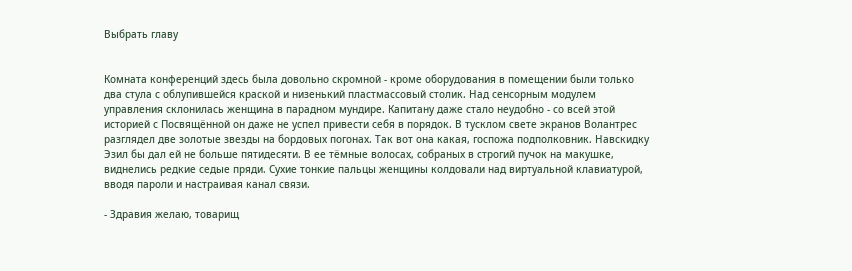Выбрать главу


Комната конференций здесь была довольно скромной - кроме оборудования в помещении были только два стула с облупившейся краской и низенький пластмассовый столик. Над сенсорным модулем управления склонилась женщина в парадном мундире. Капитану даже стало неудобно - со всей этой историей с Посвящённой он даже не успел привести себя в порядок. В тусклом свете экранов Волантрес разглядел две золотые звезды на бордовых погонах. Так вот она какая, госпожа подполковник. Навскидку Эзил бы дал ей не больше пятидесяти. В ее тёмные волосах, собраных в строгий пучок на макушке, виднелись редкие седые пряди. Сухие тонкие пальцы женщины колдовали над виртуальной клавиатурой, вводя пароли и настраивая канал связи.

- Здравия желаю, товарищ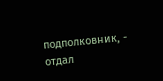подполковник, - отдал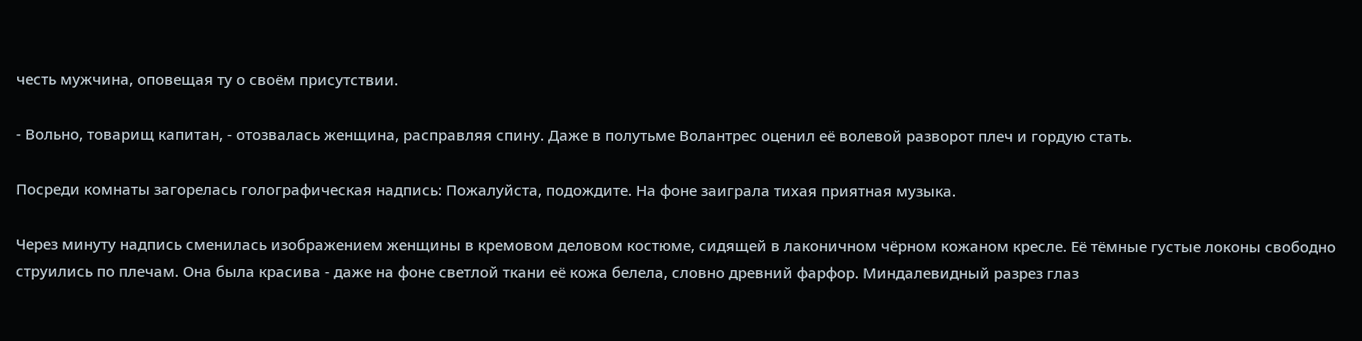честь мужчина, оповещая ту о своём присутствии.

- Вольно, товарищ капитан, - отозвалась женщина, расправляя спину. Даже в полутьме Волантрес оценил её волевой разворот плеч и гордую стать.

Посреди комнаты загорелась голографическая надпись: Пожалуйста, подождите. На фоне заиграла тихая приятная музыка.

Через минуту надпись сменилась изображением женщины в кремовом деловом костюме, сидящей в лаконичном чёрном кожаном кресле. Её тёмные густые локоны свободно струились по плечам. Она была красива - даже на фоне светлой ткани её кожа белела, словно древний фарфор. Миндалевидный разрез глаз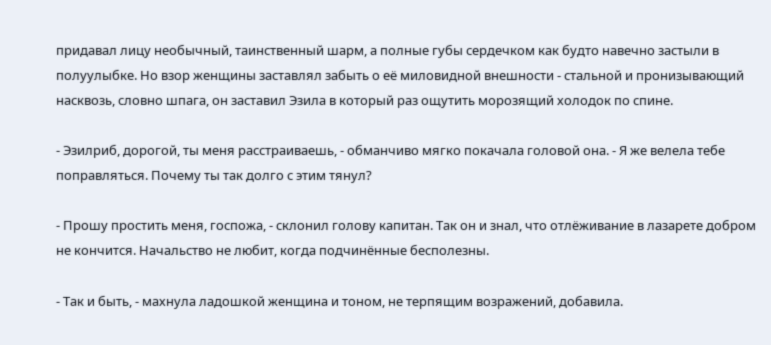придавал лицу необычный, таинственный шарм, а полные губы сердечком как будто навечно застыли в полуулыбке. Но взор женщины заставлял забыть о её миловидной внешности - стальной и пронизывающий насквозь, словно шпага, он заставил Эзила в который раз ощутить морозящий холодок по спине.

- Эзилриб, дорогой, ты меня расстраиваешь, - обманчиво мягко покачала головой она. - Я же велела тебе поправляться. Почему ты так долго с этим тянул?

- Прошу простить меня, госпожа, - склонил голову капитан. Так он и знал, что отлёживание в лазарете добром не кончится. Начальство не любит, когда подчинённые бесполезны.

- Так и быть, - махнула ладошкой женщина и тоном, не терпящим возражений, добавила.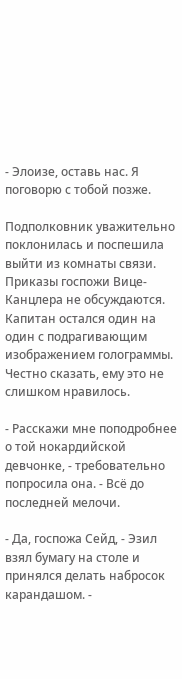- Элоизе, оставь нас. Я поговорю с тобой позже.

Подполковник уважительно поклонилась и поспешила выйти из комнаты связи. Приказы госпожи Вице-Канцлера не обсуждаются. Капитан остался один на один с подрагивающим изображением голограммы. Честно сказать, ему это не слишком нравилось.

- Расскажи мне поподробнее о той нокардийской девчонке, - требовательно попросила она. - Всё до последней мелочи.

- Да, госпожа Сейд, - Эзил взял бумагу на столе и принялся делать набросок карандашом. -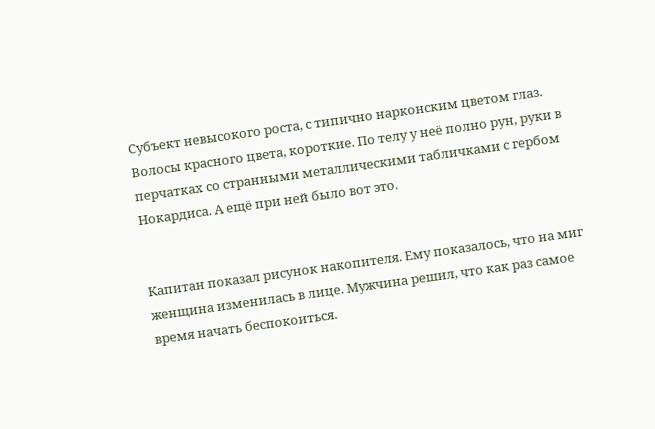Субъект невысокого роста, с типично нарконским цветом глаз. Волосы красного цвета, короткие. По телу у неё полно рун, руки в перчатках со странными металлическими табличками с гербом Нокардиса. А ещё при ней было вот это.


Капитан показал рисунок накопителя. Ему показалось, что на миг женщина изменилась в лице. Мужчина решил, что как раз самое время начать беспокоиться.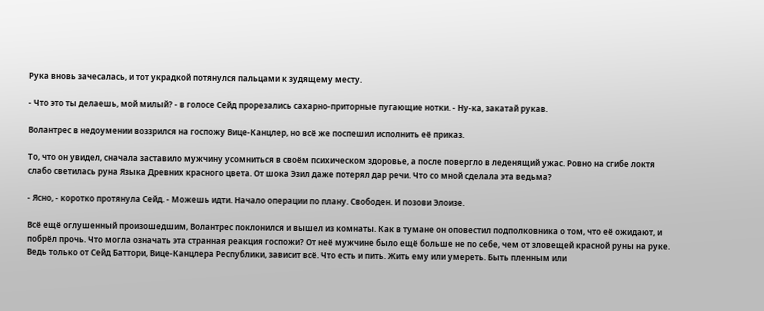Рука вновь зачесалась, и тот украдкой потянулся пальцами к зудящему месту.

- Что это ты делаешь, мой милый? - в голосе Сейд прорезались сахарно-приторные пугающие нотки. - Ну-ка, закатай рукав.

Волантрес в недоумении воззрился на госпожу Вице-Канцлер, но всё же поспешил исполнить её приказ.

То, что он увидел, сначала заставило мужчину усомниться в своём психическом здоровье, а после повергло в леденящий ужас. Ровно на сгибе локтя слабо светилась руна Языка Древних красного цвета. От шока Эзил даже потерял дар речи. Что со мной сделала эта ведьма?

- Ясно, - коротко протянула Сейд. - Можешь идти. Начало операции по плану. Свободен. И позови Элоизе.

Всё ещё оглушенный произошедшим, Волантрес поклонился и вышел из комнаты. Как в тумане он оповестил подполковника о том, что её ожидают, и побрёл прочь. Что могла означать эта странная реакция госпожи? От неё мужчине было ещё больше не по себе, чем от зловещей красной руны на руке. Ведь только от Сейд Баттори, Вице-Канцлера Республики, зависит всё. Что есть и пить. Жить ему или умереть. Быть пленным или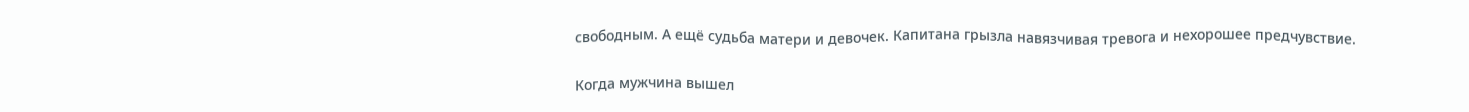свободным. А ещё судьба матери и девочек. Капитана грызла навязчивая тревога и нехорошее предчувствие.

Когда мужчина вышел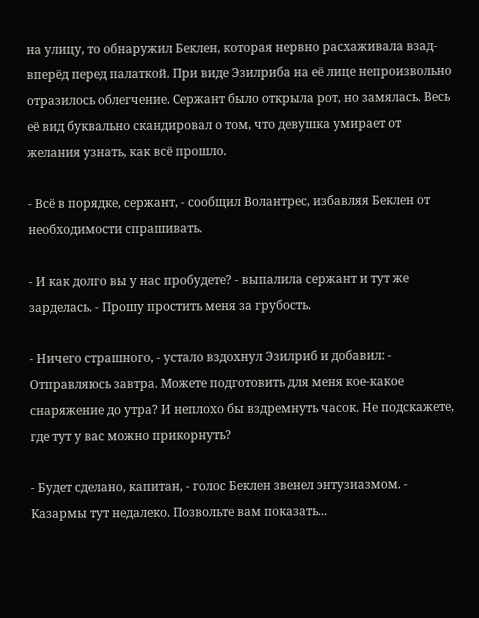на улицу, то обнаружил Беклен, которая нервно расхаживала взад-вперёд перед палаткой. При виде Эзилриба на её лице непроизвольно отразилось облегчение. Сержант было открыла рот, но замялась. Весь её вид буквально скандировал о том, что девушка умирает от желания узнать, как всё прошло.

- Всё в порядке, сержант, - сообщил Волантрес, избавляя Беклен от необходимости спрашивать.

- И как долго вы у нас пробудете? - выпалила сержант и тут же зарделась. - Прошу простить меня за грубость.

- Ничего страшного, - устало вздохнул Эзилриб и добавил: - Отправляюсь завтра. Можете подготовить для меня кое-какое снаряжение до утра? И неплохо бы вздремнуть часок. Не подскажете, где тут у вас можно прикорнуть?

- Будет сделано, капитан, - голос Беклен звенел энтузиазмом. - Казармы тут недалеко. Позвольте вам показать...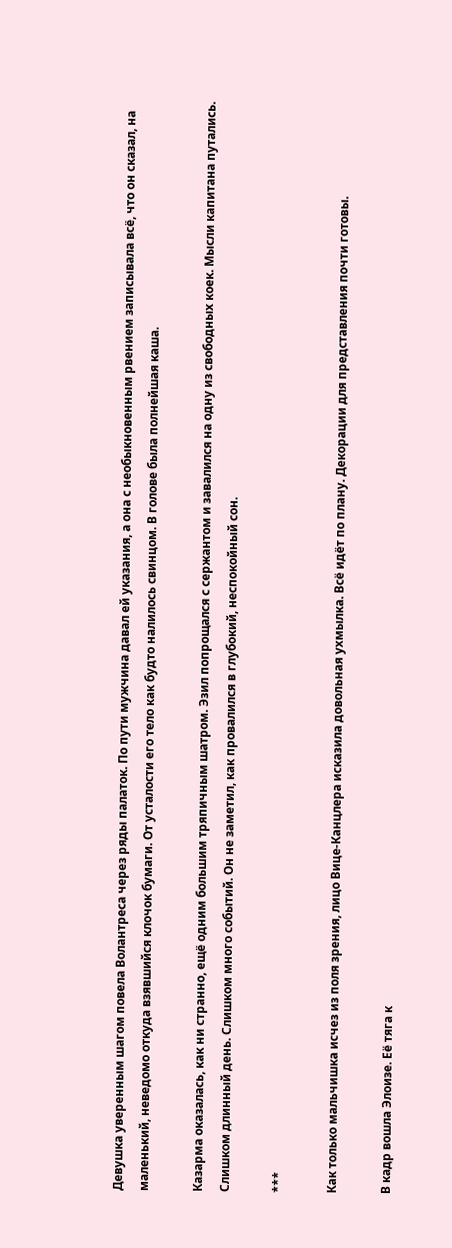Девушка уверенным шагом повела Волантреса через ряды палаток. По пути мужчина давал ей указания, а она с необыкновенным рвением записывала всё, что он сказал, на маленький, неведомо откуда взявшийся клочок бумаги. От усталости его тело как будто налилось свинцом. В голове была полнейшая каша.

Казарма оказалась, как ни странно, ещё одним большим тряпичным шатром. Эзил попрощался с сержантом и завалился на одну из свободных коек. Мысли капитана путались. Слишком длинный день. Слишком много событий. Он не заметил, как провалился в глубокий, неспокойный сон.

***

Как только мальчишка исчез из поля зрения, лицо Вице-Канцлера исказила довольная ухмылка. Всё идёт по плану. Декорации для представления почти готовы.

В кадр вошла Элоизе. Её тяга к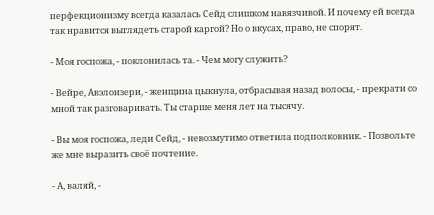перфекционизму всегда казалась Сейд слишком навязчивой. И почему ей всегда так нравится выглядеть старой каргой? Но о вкусах, право, не спорят.

- Моя госпожа, - поклонилась та. - Чем могу служить?

- Вейре, Авэлоизери, - женщина цыкнула, отбрасывая назад волосы, - прекрати со мной так разговаривать. Ты старше меня лет на тысячу.

- Вы моя госпожа, леди Сейд, - невозмутимо ответила подполковник. - Позвольте же мне выразить своё почтение.

- А, валяй, -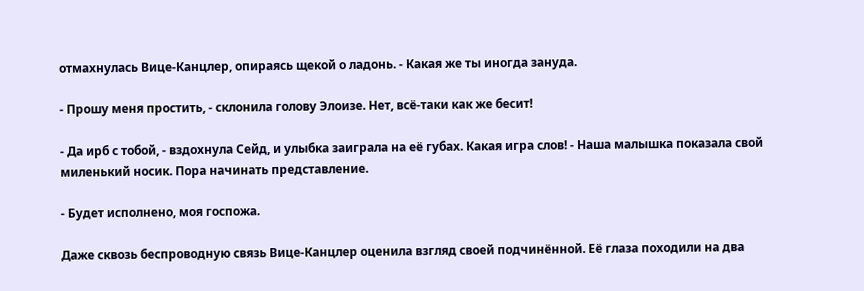отмахнулась Вице-Канцлер, опираясь щекой о ладонь. - Какая же ты иногда зануда.

- Прошу меня простить, - склонила голову Элоизе. Нет, всё-таки как же бесит!

- Да ирб с тобой, - вздохнула Сейд, и улыбка заиграла на её губах. Какая игра слов! - Наша малышка показала свой миленький носик. Пора начинать представление.

- Будет исполнено, моя госпожа.

Даже сквозь беспроводную связь Вице-Канцлер оценила взгляд своей подчинённой. Её глаза походили на два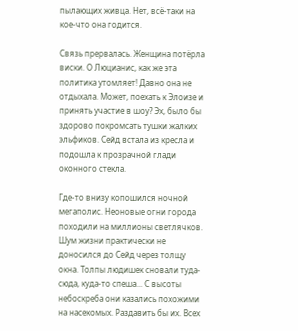пылающих живца. Нет, всё-таки на кое-что она годится.

Связь прервалась. Женщина потёрла виски. О Люцианис, как же эта политика утомляет! Давно она не отдыхала. Может, поехать к Элоизе и принять участие в шоу? Эх, было бы здорово покромсать тушки жалких эльфиков. Сейд встала из кресла и подошла к прозрачной глади оконного стекла.

Где-то внизу копошился ночной мегаполис. Неоновые огни города походили на миллионы светлячков. Шум жизни практически не доносился до Сейд через толщу окна. Толпы людишек сновали туда-сюда, куда-то спеша... С высоты небоскреба они казались похожими на насекомых. Раздавить бы их. Всех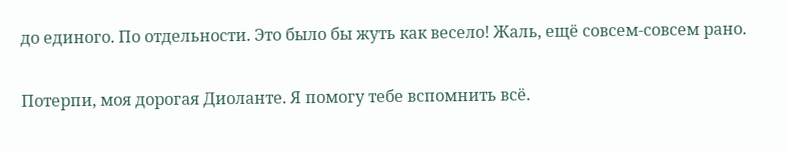до единого. По отдельности. Это было бы жуть как весело! Жаль, ещё совсем-совсем рано.

Потерпи, моя дорогая Диоланте. Я помогу тебе вспомнить всё.